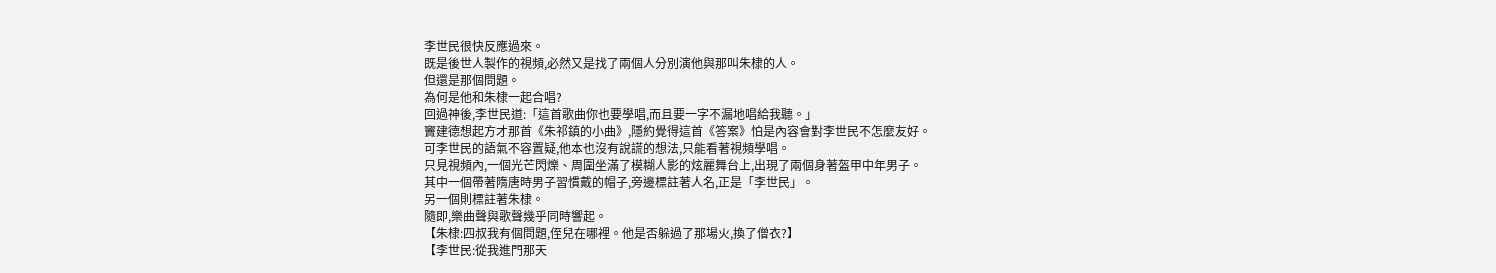李世民很快反應過來。
既是後世人製作的視頻,必然又是找了兩個人分別演他與那叫朱棣的人。
但還是那個問題。
為何是他和朱棣一起合唱?
回過神後,李世民道:「這首歌曲你也要學唱,而且要一字不漏地唱給我聽。」
竇建德想起方才那首《朱祁鎮的小曲》,隱約覺得這首《答案》怕是內容會對李世民不怎麼友好。
可李世民的語氣不容置疑,他本也沒有說謊的想法,只能看著視頻學唱。
只見視頻內,一個光芒閃爍、周圍坐滿了模糊人影的炫麗舞台上,出現了兩個身著盔甲中年男子。
其中一個帶著隋唐時男子習慣戴的帽子,旁邊標註著人名,正是「李世民」。
另一個則標註著朱棣。
隨即,樂曲聲與歌聲幾乎同時響起。
【朱棣:四叔我有個問題,侄兒在哪裡。他是否躲過了那場火,換了僧衣?】
【李世民:從我進門那天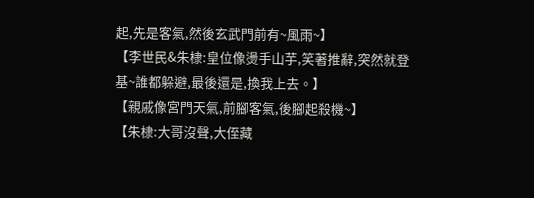起,先是客氣,然後玄武門前有~風雨~】
【李世民&朱棣:皇位像燙手山芋,笑著推辭,突然就登基~誰都躲避,最後還是,換我上去。】
【親戚像宮門天氣,前腳客氣,後腳起殺機~】
【朱棣:大哥沒聲,大侄藏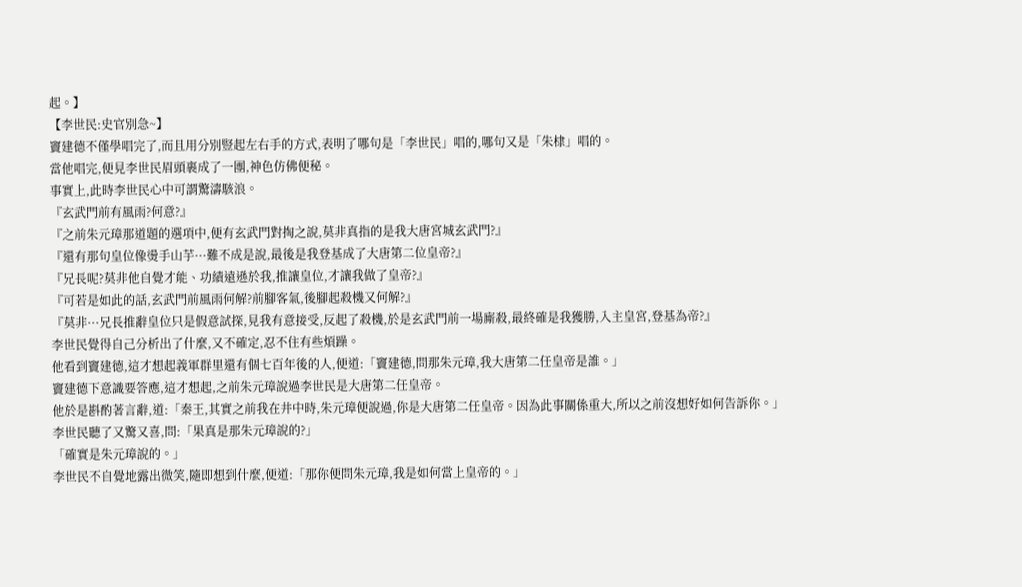起。】
【李世民:史官別急~】
竇建德不僅學唱完了,而且用分別豎起左右手的方式,表明了哪句是「李世民」唱的,哪句又是「朱棣」唱的。
當他唱完,便見李世民眉頭裹成了一團,神色仿佛便秘。
事實上,此時李世民心中可謂驚濤駭浪。
『玄武門前有風雨?何意?』
『之前朱元璋那道題的選項中,便有玄武門對掏之說,莫非真指的是我大唐宮城玄武門?』
『還有那句皇位像燙手山芋···難不成是說,最後是我登基成了大唐第二位皇帝?』
『兄長呢?莫非他自覺才能、功績遠遜於我,推讓皇位,才讓我做了皇帝?』
『可若是如此的話,玄武門前風雨何解?前腳客氣,後腳起殺機又何解?』
『莫非···兄長推辭皇位只是假意試探,見我有意接受,反起了殺機,於是玄武門前一場廝殺,最終確是我獲勝,入主皇宮,登基為帝?』
李世民覺得自己分析出了什麼,又不確定,忍不住有些煩躁。
他看到竇建德,這才想起義軍群里還有個七百年後的人,便道:「竇建德,問那朱元璋,我大唐第二任皇帝是誰。」
竇建德下意識要答應,這才想起,之前朱元璋說過李世民是大唐第二任皇帝。
他於是斟酌著言辭,道:「秦王,其實之前我在井中時,朱元璋便說過,你是大唐第二任皇帝。因為此事關係重大,所以之前沒想好如何告訴你。」
李世民聽了又驚又喜,問:「果真是那朱元璋說的?」
「確實是朱元璋說的。」
李世民不自覺地露出微笑,隨即想到什麼,便道:「那你便問朱元璋,我是如何當上皇帝的。」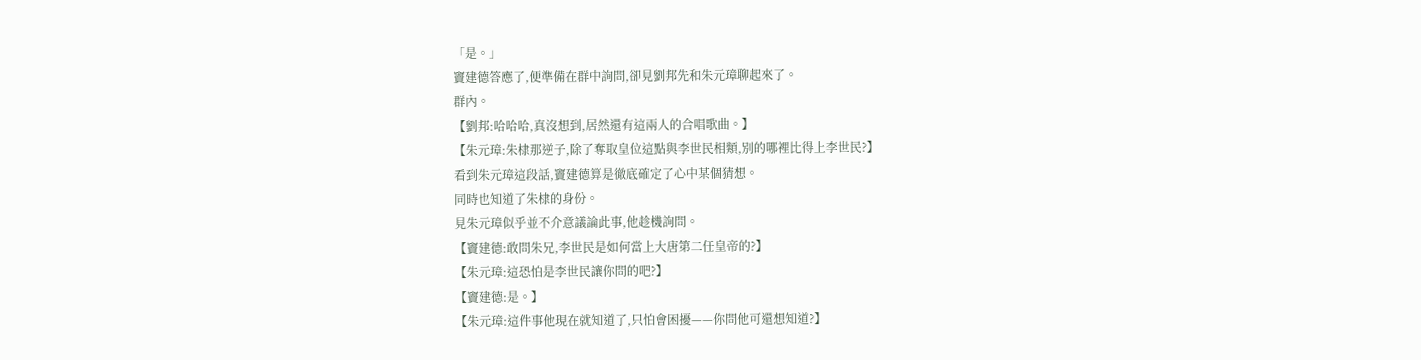「是。」
竇建德答應了,便準備在群中詢問,卻見劉邦先和朱元璋聊起來了。
群內。
【劉邦:哈哈哈,真沒想到,居然還有這兩人的合唱歌曲。】
【朱元璋:朱棣那逆子,除了奪取皇位這點與李世民相類,別的哪裡比得上李世民?】
看到朱元璋這段話,竇建德算是徹底確定了心中某個猜想。
同時也知道了朱棣的身份。
見朱元璋似乎並不介意議論此事,他趁機詢問。
【竇建德:敢問朱兄,李世民是如何當上大唐第二任皇帝的?】
【朱元璋:這恐怕是李世民讓你問的吧?】
【竇建德:是。】
【朱元璋:這件事他現在就知道了,只怕會困擾——你問他可還想知道?】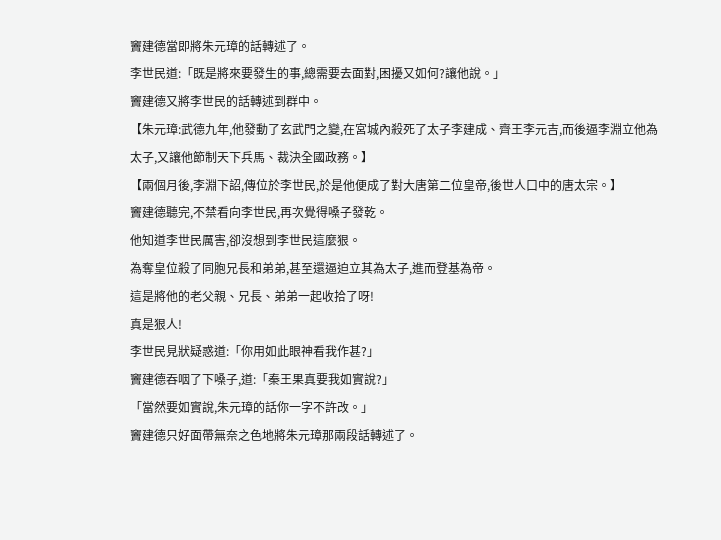竇建德當即將朱元璋的話轉述了。
李世民道:「既是將來要發生的事,總需要去面對,困擾又如何?讓他說。」
竇建德又將李世民的話轉述到群中。
【朱元璋:武德九年,他發動了玄武門之變,在宮城內殺死了太子李建成、齊王李元吉,而後逼李淵立他為太子,又讓他節制天下兵馬、裁決全國政務。】
【兩個月後,李淵下詔,傳位於李世民,於是他便成了對大唐第二位皇帝,後世人口中的唐太宗。】
竇建德聽完,不禁看向李世民,再次覺得嗓子發乾。
他知道李世民厲害,卻沒想到李世民這麼狠。
為奪皇位殺了同胞兄長和弟弟,甚至還逼迫立其為太子,進而登基為帝。
這是將他的老父親、兄長、弟弟一起收拾了呀!
真是狠人!
李世民見狀疑惑道:「你用如此眼神看我作甚?」
竇建德吞咽了下嗓子,道:「秦王果真要我如實說?」
「當然要如實說,朱元璋的話你一字不許改。」
竇建德只好面帶無奈之色地將朱元璋那兩段話轉述了。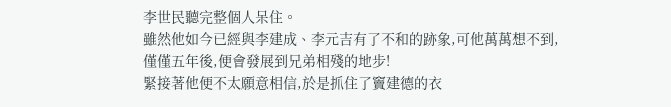李世民聽完整個人呆住。
雖然他如今已經與李建成、李元吉有了不和的跡象,可他萬萬想不到,僅僅五年後,便會發展到兄弟相殘的地步!
緊接著他便不太願意相信,於是抓住了竇建德的衣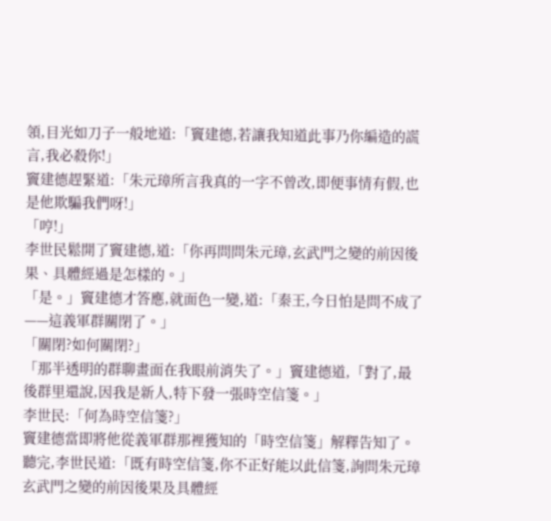領,目光如刀子一般地道:「竇建德,若讓我知道此事乃你編造的謊言,我必殺你!」
竇建德趕緊道:「朱元璋所言我真的一字不曾改,即便事情有假,也是他欺騙我們呀!」
「哼!」
李世民鬆開了竇建德,道:「你再問問朱元璋,玄武門之變的前因後果、具體經過是怎樣的。」
「是。」竇建德才答應,就面色一變,道:「秦王,今日怕是問不成了——這義軍群關閉了。」
「關閉?如何關閉?」
「那半透明的群聊畫面在我眼前消失了。」竇建德道,「對了,最後群里還說,因我是新人,特下發一張時空信箋。」
李世民:「何為時空信箋?」
竇建德當即將他從義軍群那裡獲知的「時空信箋」解釋告知了。
聽完,李世民道:「既有時空信箋,你不正好能以此信箋,詢問朱元璋玄武門之變的前因後果及具體經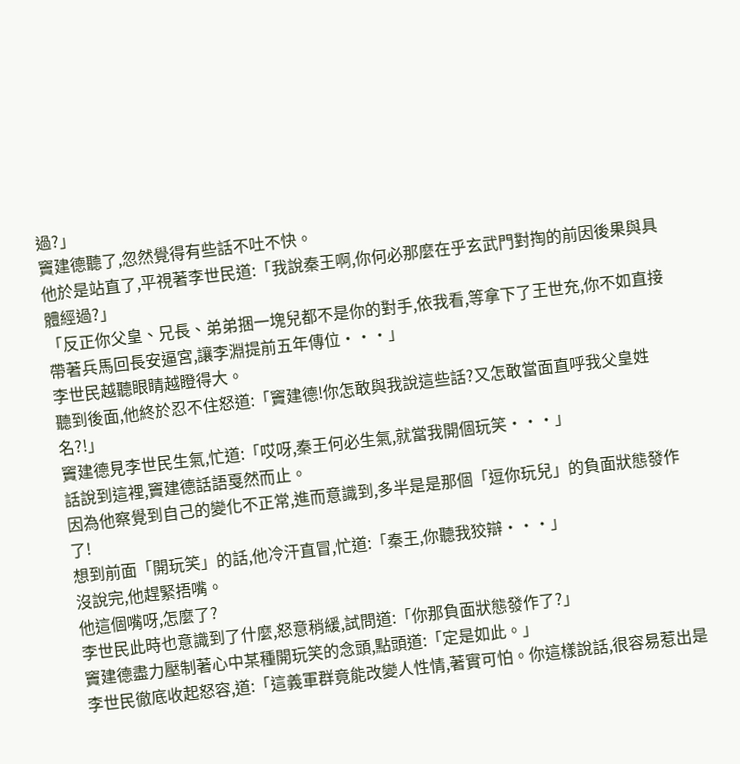過?」
竇建德聽了,忽然覺得有些話不吐不快。
他於是站直了,平視著李世民道:「我說秦王啊,你何必那麼在乎玄武門對掏的前因後果與具體經過?」
「反正你父皇、兄長、弟弟捆一塊兒都不是你的對手,依我看,等拿下了王世充,你不如直接帶著兵馬回長安逼宮,讓李淵提前五年傳位···」
李世民越聽眼睛越瞪得大。
聽到後面,他終於忍不住怒道:「竇建德!你怎敢與我說這些話?又怎敢當面直呼我父皇姓名?!」
竇建德見李世民生氣,忙道:「哎呀,秦王何必生氣,就當我開個玩笑···」
話說到這裡,竇建德話語戛然而止。
因為他察覺到自己的變化不正常,進而意識到,多半是是那個「逗你玩兒」的負面狀態發作了!
想到前面「開玩笑」的話,他冷汗直冒,忙道:「秦王,你聽我狡辯···」
沒說完,他趕緊捂嘴。
他這個嘴呀,怎麼了?
李世民此時也意識到了什麼,怒意稍緩,試問道:「你那負面狀態發作了?」
竇建德盡力壓制著心中某種開玩笑的念頭,點頭道:「定是如此。」
李世民徹底收起怒容,道:「這義軍群竟能改變人性情,著實可怕。你這樣說話,很容易惹出是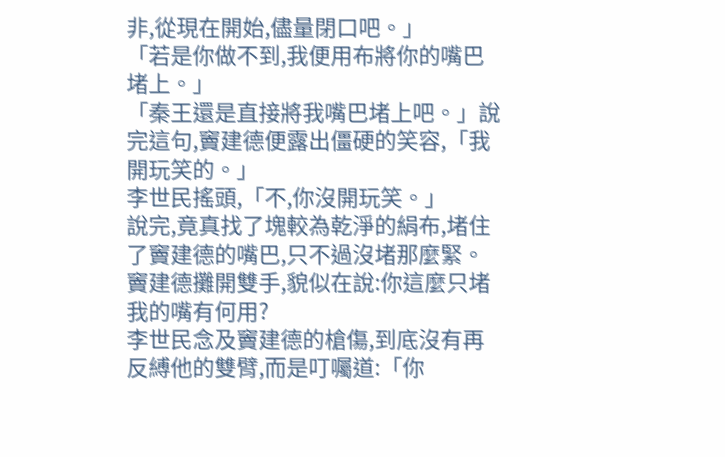非,從現在開始,儘量閉口吧。」
「若是你做不到,我便用布將你的嘴巴堵上。」
「秦王還是直接將我嘴巴堵上吧。」說完這句,竇建德便露出僵硬的笑容,「我開玩笑的。」
李世民搖頭,「不,你沒開玩笑。」
說完,竟真找了塊較為乾淨的絹布,堵住了竇建德的嘴巴,只不過沒堵那麼緊。
竇建德攤開雙手,貌似在說:你這麼只堵我的嘴有何用?
李世民念及竇建德的槍傷,到底沒有再反縛他的雙臂,而是叮囑道:「你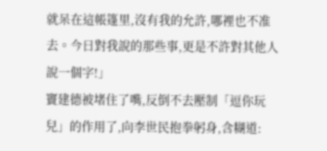就呆在這帳篷里,沒有我的允許,哪裡也不准去。今日對我說的那些事,更是不許對其他人說一個字!」
竇建德被堵住了嘴,反倒不去壓制「逗你玩兒」的作用了,向李世民抱拳躬身,含糊道: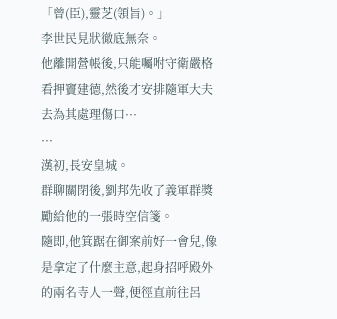「曾(臣),靈芝(領旨)。」
李世民見狀徹底無奈。
他離開營帳後,只能囑咐守衛嚴格看押竇建德,然後才安排隨軍大夫去為其處理傷口···
···
漢初,長安皇城。
群聊關閉後,劉邦先收了義軍群獎勵給他的一張時空信箋。
隨即,他箕踞在御案前好一會兒,像是拿定了什麼主意,起身招呼殿外的兩名寺人一聲,便徑直前往呂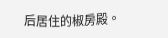后居住的椒房殿。